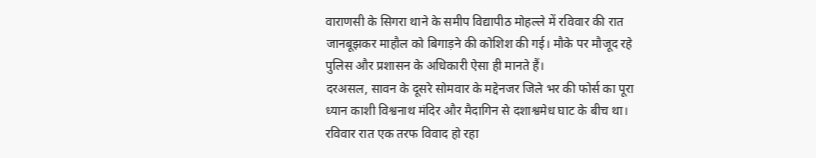वाराणसी के सिगरा थाने के समीप विद्यापीठ मोहल्ले में रविवार की रात जानबूझकर माहौल को बिगाड़ने की कोशिश की गई। मौके पर मौजूद रहे पुलिस और प्रशासन के अधिकारी ऐसा ही मानते हैं।
दरअसल, सावन के दूसरे सोमवार के मद्देनजर जिले भर की फोर्स का पूरा ध्यान काशी विश्वनाथ मंदिर और मैदागिन से दशाश्वमेध घाट के बीच था। रविवार रात एक तरफ विवाद हो रहा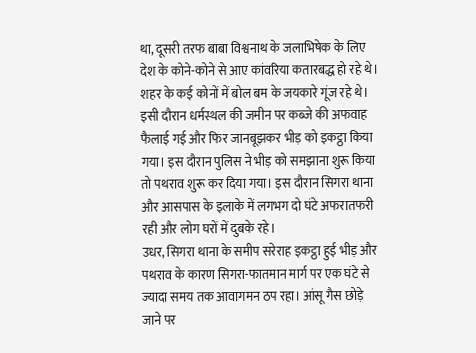था, दूसरी तरफ बाबा विश्वनाथ के जलाभिषेक के लिए देश के कोने-कोने से आए कांवरिया कतारबद्ध हो रहे थे। शहर के कई कोनों में बोल बम के जयकारे गूंज रहे थे।
इसी दौरान धर्मस्थल की जमीन पर कब्जे की अफवाह फैलाई गई और फिर जानबूझकर भीड़ को इकट्ठा किया गया। इस दौरान पुलिस ने भीड़ को समझाना शुरू किया तो पथराव शुरू कर दिया गया। इस दौरान सिगरा थाना और आसपास के इलाके में लगभग दो घंटे अफरातफरी रही और लोग घरों में दुबके रहे।
उधर, सिगरा थाना के समीप सरेराह इकट्ठा हुई भीड़ और पथराव के कारण सिगरा-फातमान मार्ग पर एक घंटे से ज्यादा समय तक आवागमन ठप रहा। आंसू गैस छोड़े जाने पर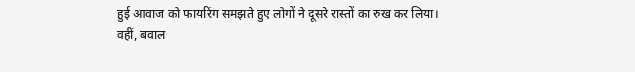हुई आवाज को फायरिंग समझते हुए लोगों ने दूसरे रास्तों का रुख कर लिया।
वहीं, बवाल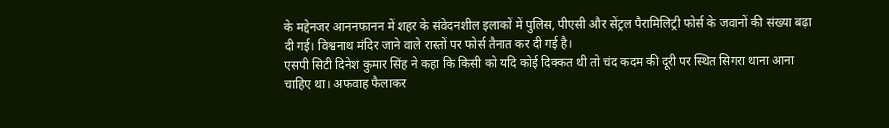के मद्देनजर आननफानन में शहर के संवेदनशील इलाकों में पुलिस, पीएसी और सेंट्रल पैरामिलिट्री फोर्स के जवानों की संख्या बढ़ा दी गई। विश्वनाथ मंदिर जाने वाले रास्तों पर फोर्स तैनात कर दी गई है।
एसपी सिटी दिनेश कुमार सिंह ने कहा कि किसी को यदि कोई दिक्कत थी तो चंद कदम की दूरी पर स्थित सिगरा थाना आना चाहिए था। अफवाह फैलाकर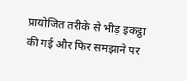प्रायोजित तरीके से भीड़ इकट्ठा की गई और फिर समझाने पर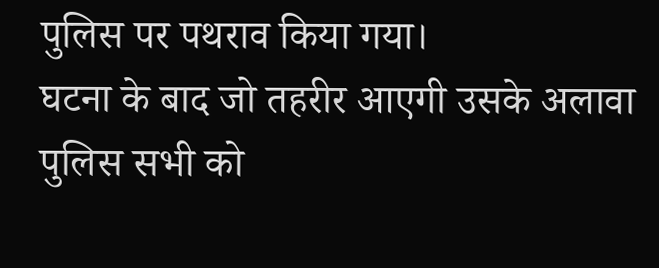पुलिस पर पथराव किया गया।
घटना के बाद जो तहरीर आएगी उसके अलावा पुलिस सभी को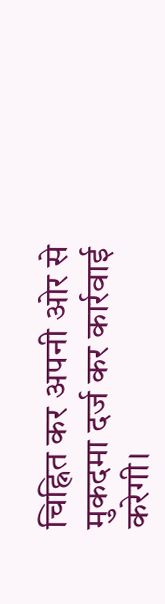चिह्नित कर अपनी ओर से मुकदमा दर्ज कर कार्रवाई करेगी।